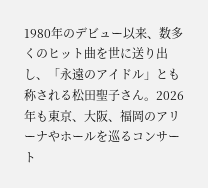1980年のデビュー以来、数多くのヒット曲を世に送り出し、「永遠のアイドル」とも称される松田聖子さん。2026年も東京、大阪、福岡のアリーナやホールを巡るコンサート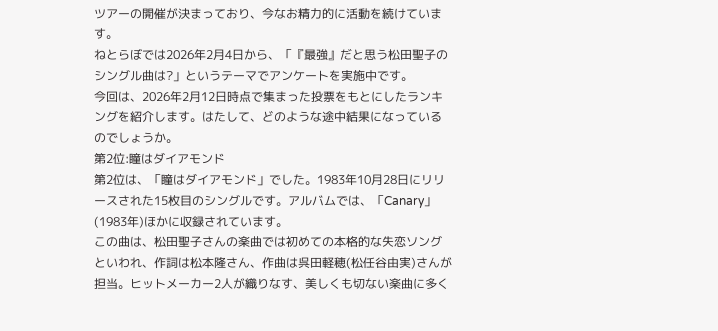ツアーの開催が決まっており、今なお精力的に活動を続けています。
ねとらぼでは2026年2月4日から、「『最強』だと思う松田聖子のシングル曲は?」というテーマでアンケートを実施中です。
今回は、2026年2月12日時点で集まった投票をもとにしたランキングを紹介します。はたして、どのような途中結果になっているのでしょうか。
第2位:瞳はダイアモンド
第2位は、「瞳はダイアモンド」でした。1983年10月28日にリリースされた15枚目のシングルです。アルバムでは、「Canary」(1983年)ほかに収録されています。
この曲は、松田聖子さんの楽曲では初めての本格的な失恋ソングといわれ、作詞は松本隆さん、作曲は呉田軽穂(松任谷由実)さんが担当。ヒットメーカー2人が織りなす、美しくも切ない楽曲に多く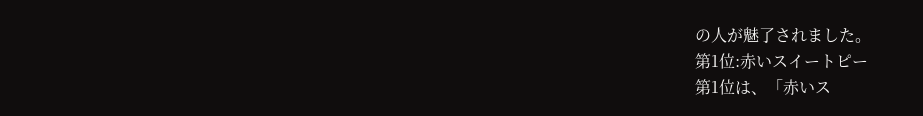の人が魅了されました。
第1位:赤いスイートピー
第1位は、「赤いス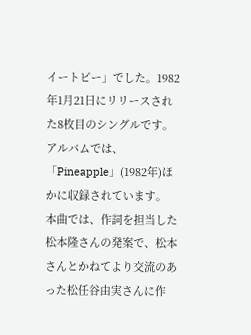イートピー」でした。1982年1月21日にリリースされた8枚目のシングルです。アルバムでは、「Pineapple」(1982年)ほかに収録されています。
本曲では、作詞を担当した松本隆さんの発案で、松本さんとかねてより交流のあった松任谷由実さんに作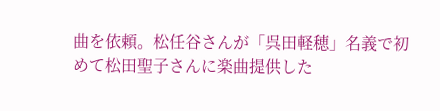曲を依頼。松任谷さんが「呉田軽穂」名義で初めて松田聖子さんに楽曲提供した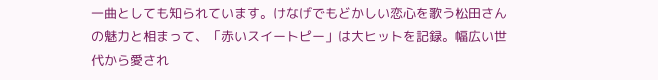一曲としても知られています。けなげでもどかしい恋心を歌う松田さんの魅力と相まって、「赤いスイートピー」は大ヒットを記録。幅広い世代から愛され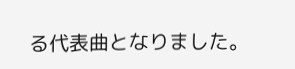る代表曲となりました。